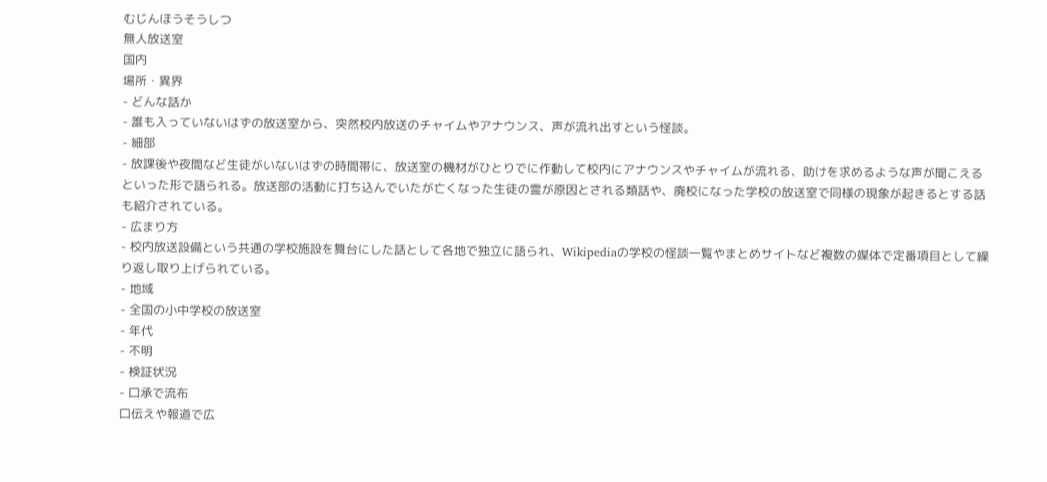むじんほうそうしつ
無人放送室
国内
場所・異界
- どんな話か
- 誰も入っていないはずの放送室から、突然校内放送のチャイムやアナウンス、声が流れ出すという怪談。
- 細部
- 放課後や夜間など生徒がいないはずの時間帯に、放送室の機材がひとりでに作動して校内にアナウンスやチャイムが流れる、助けを求めるような声が聞こえるといった形で語られる。放送部の活動に打ち込んでいたが亡くなった生徒の霊が原因とされる類話や、廃校になった学校の放送室で同様の現象が起きるとする話も紹介されている。
- 広まり方
- 校内放送設備という共通の学校施設を舞台にした話として各地で独立に語られ、Wikipediaの学校の怪談一覧やまとめサイトなど複数の媒体で定番項目として繰り返し取り上げられている。
- 地域
- 全国の小中学校の放送室
- 年代
- 不明
- 検証状況
- 口承で流布
口伝えや報道で広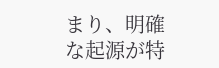まり、明確な起源が特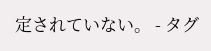定されていない。 - タグ